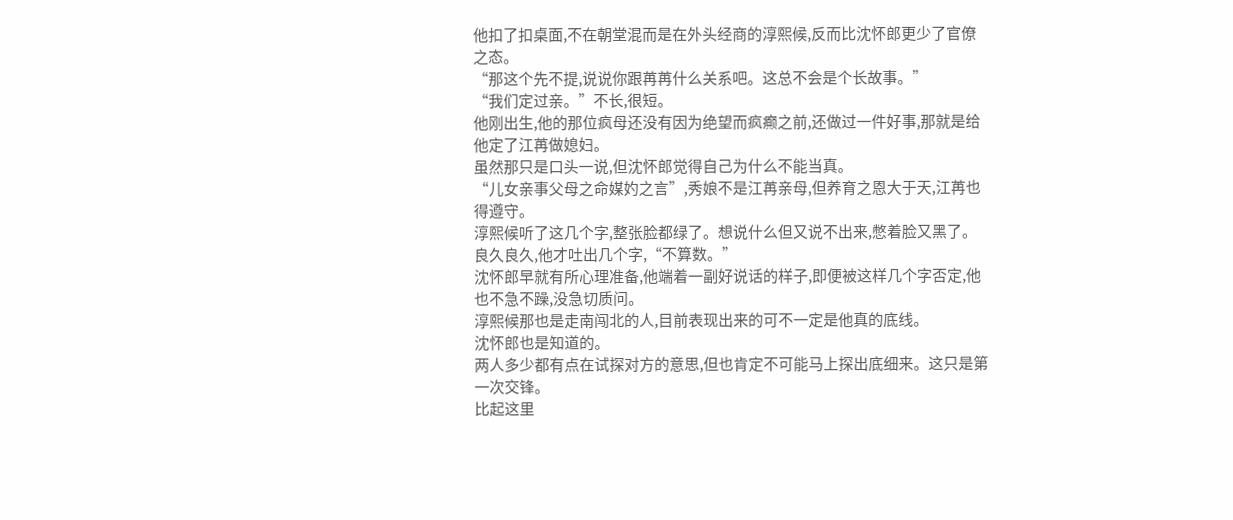他扣了扣桌面,不在朝堂混而是在外头经商的淳熙候,反而比沈怀郎更少了官僚之态。
“那这个先不提,说说你跟苒苒什么关系吧。这总不会是个长故事。”
“我们定过亲。”不长,很短。
他刚出生,他的那位疯母还没有因为绝望而疯癫之前,还做过一件好事,那就是给他定了江苒做媳妇。
虽然那只是口头一说,但沈怀郎觉得自己为什么不能当真。
“儿女亲事父母之命媒妁之言”,秀娘不是江苒亲母,但养育之恩大于天,江苒也得遵守。
淳熙候听了这几个字,整张脸都绿了。想说什么但又说不出来,憋着脸又黑了。
良久良久,他才吐出几个字,“不算数。”
沈怀郎早就有所心理准备,他端着一副好说话的样子,即便被这样几个字否定,他也不急不躁,没急切质问。
淳熙候那也是走南闯北的人,目前表现出来的可不一定是他真的底线。
沈怀郎也是知道的。
两人多少都有点在试探对方的意思,但也肯定不可能马上探出底细来。这只是第一次交锋。
比起这里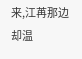来,江苒那边却温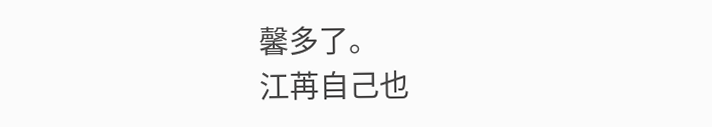馨多了。
江苒自己也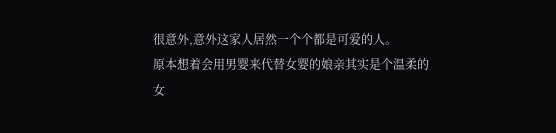很意外,意外这家人居然一个个都是可爱的人。
原本想着会用男婴来代替女婴的娘亲其实是个温柔的女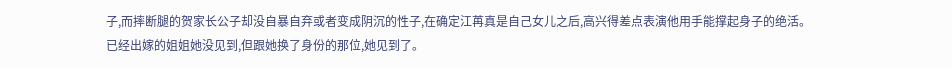子,而摔断腿的贺家长公子却没自暴自弃或者变成阴沉的性子,在确定江苒真是自己女儿之后,高兴得差点表演他用手能撑起身子的绝活。
已经出嫁的姐姐她没见到,但跟她换了身份的那位,她见到了。